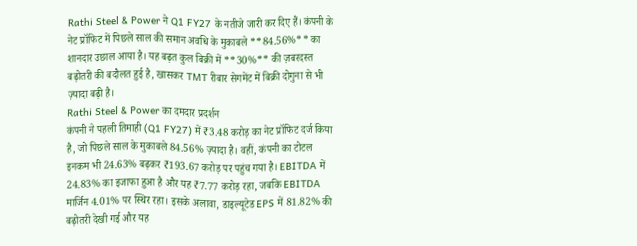Rathi Steel & Power ने Q1 FY27 के नतीजे जारी कर दिए हैं। कंपनी के नेट प्रॉफिट में पिछले साल की समान अवधि के मुकाबले **84.56%** का शानदार उछाल आया है। यह बढ़त कुल बिक्री में **30%** की ज़बरदस्त बढ़ोतरी की बदौलत हुई है, खासकर TMT रीबार सेगमेंट में बिक्री दोगुना से भी ज़्यादा बढ़ी है।
Rathi Steel & Power का दमदार प्रदर्शन
कंपनी ने पहली तिमाही (Q1 FY27) में ₹3.48 करोड़ का नेट प्रॉफिट दर्ज किया है, जो पिछले साल के मुकाबले 84.56% ज़्यादा है। वहीं, कंपनी का टोटल इनकम भी 24.63% बढ़कर ₹193.67 करोड़ पर पहुंच गया है। EBITDA में 24.83% का इजाफा हुआ है और यह ₹7.77 करोड़ रहा, जबकि EBITDA मार्जिन 4.01% पर स्थिर रहा। इसके अलावा, डाइल्यूटेड EPS में 81.82% की बढ़ोतरी देखी गई और यह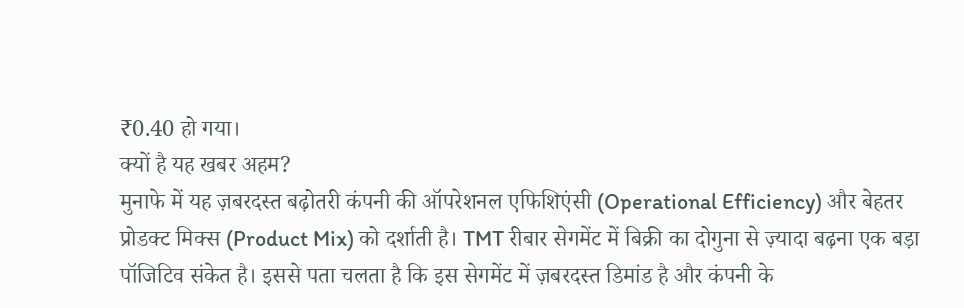₹0.40 हो गया।
क्यों है यह खबर अहम?
मुनाफे में यह ज़बरदस्त बढ़ोतरी कंपनी की ऑपरेशनल एफिशिएंसी (Operational Efficiency) और बेहतर प्रोडक्ट मिक्स (Product Mix) को दर्शाती है। TMT रीबार सेगमेंट में बिक्री का दोगुना से ज़्यादा बढ़ना एक बड़ा पॉजिटिव संकेत है। इससे पता चलता है कि इस सेगमेंट में ज़बरदस्त डिमांड है और कंपनी के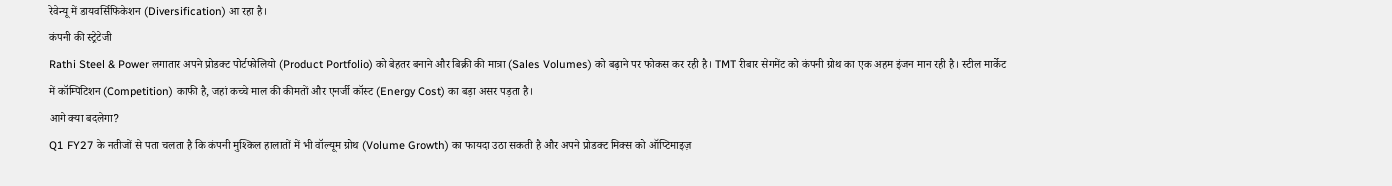रेवेन्यू में डायवर्सिफिकेशन (Diversification) आ रहा है।
कंपनी की स्ट्रेटेजी
Rathi Steel & Power लगातार अपने प्रोडक्ट पोर्टफोलियो (Product Portfolio) को बेहतर बनाने और बिक्री की मात्रा (Sales Volumes) को बढ़ाने पर फोकस कर रही है। TMT रीबार सेगमेंट को कंपनी ग्रोथ का एक अहम इंजन मान रही है। स्टील मार्केट में कॉम्पिटिशन (Competition) काफी है, जहां कच्चे माल की कीमतों और एनर्जी कॉस्ट (Energy Cost) का बड़ा असर पड़ता है।
आगे क्या बदलेगा?
Q1 FY27 के नतीजों से पता चलता है कि कंपनी मुश्किल हालातों में भी वॉल्यूम ग्रोथ (Volume Growth) का फायदा उठा सकती है और अपने प्रोडक्ट मिक्स को ऑप्टिमाइज़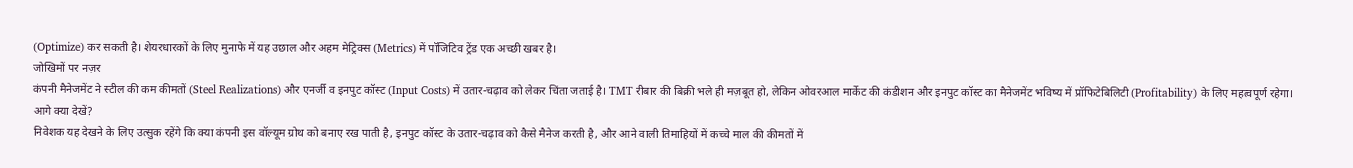(Optimize) कर सकती है। शेयरधारकों के लिए मुनाफे में यह उछाल और अहम मेट्रिक्स (Metrics) में पॉजिटिव ट्रेंड एक अच्छी खबर है।
जोखिमों पर नज़र
कंपनी मैनेजमेंट ने स्टील की कम कीमतों (Steel Realizations) और एनर्जी व इनपुट कॉस्ट (Input Costs) में उतार-चढ़ाव को लेकर चिंता जताई है। TMT रीबार की बिक्री भले ही मज़बूत हो, लेकिन ओवरआल मार्केट की कंडीशन और इनपुट कॉस्ट का मैनेजमेंट भविष्य में प्रॉफिटेबिलिटी (Profitability) के लिए महत्वपूर्ण रहेगा।
आगे क्या देखें?
निवेशक यह देखने के लिए उत्सुक रहेंगे कि क्या कंपनी इस वॉल्यूम ग्रोथ को बनाए रख पाती है, इनपुट कॉस्ट के उतार-चढ़ाव को कैसे मैनेज करती है, और आने वाली तिमाहियों में कच्चे माल की कीमतों में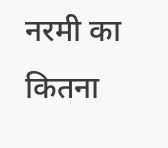नरमी का कितना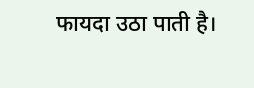फायदा उठा पाती है।